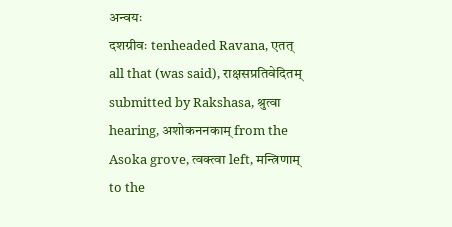अन्वयः
दशग्रीवः tenheaded Ravana, एतत् all that (was said), राक्षसप्रतिवेदितम् submitted by Rakshasa, श्रुत्वा hearing, अशोकननकाम् from the Asoka grove, त्वक्त्वा left, मन्त्रिणाम् to the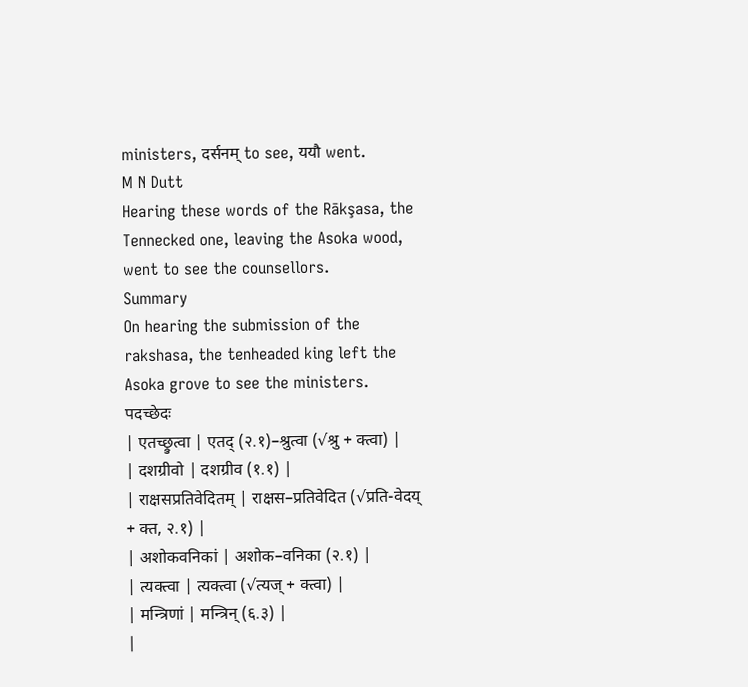ministers, दर्सनम् to see, ययौ went.
M N Dutt
Hearing these words of the Rākşasa, the Tennecked one, leaving the Asoka wood, went to see the counsellors.
Summary
On hearing the submission of the rakshasa, the tenheaded king left the Asoka grove to see the ministers.
पदच्छेदः
| एतच्छ्रुत्वा | एतद् (२.१)–श्रुत्वा (√श्रु + क्त्वा) |
| दशग्रीवो | दशग्रीव (१.१) |
| राक्षसप्रतिवेदितम् | राक्षस–प्रतिवेदित (√प्रति-वेदय् + क्त, २.१) |
| अशोकवनिकां | अशोक–वनिका (२.१) |
| त्यक्त्वा | त्यक्त्वा (√त्यज् + क्त्वा) |
| मन्त्रिणां | मन्त्रिन् (६.३) |
|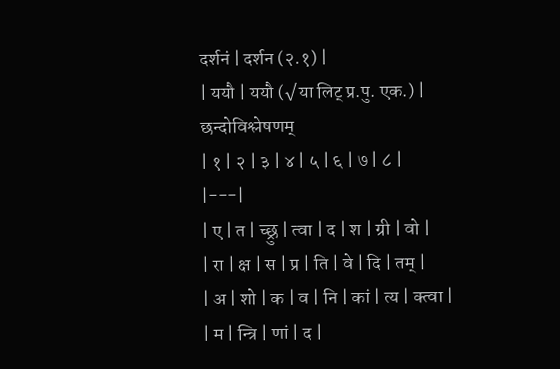दर्शनं | दर्शन (२.१) |
| ययौ | ययौ (√या लिट् प्र.पु. एक.) |
छन्दोविश्लेषणम्
| १ | २ | ३ | ४ | ५ | ६ | ७ | ८ |
|---|
| ए | त | च्छ्रु | त्वा | द | श | ग्री | वो |
| रा | क्ष | स | प्र | ति | वे | दि | तम् |
| अ | शो | क | व | नि | कां | त्य | क्त्वा |
| म | न्त्रि | णां | द |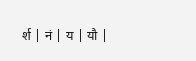र्श | नं | य | यौ |